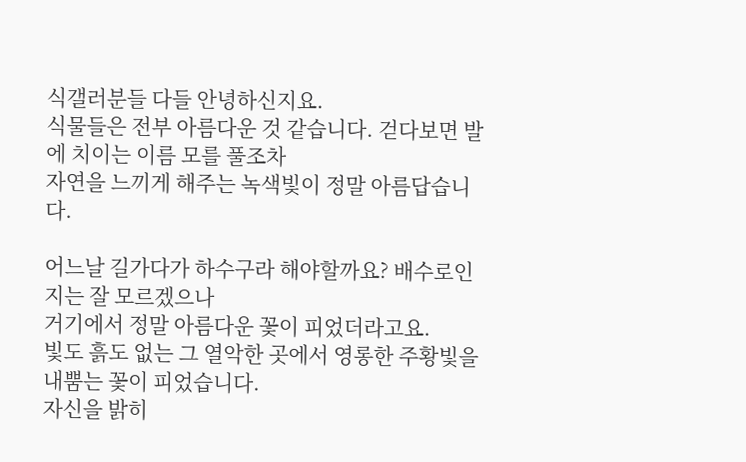식갤러분들 다들 안녕하신지요.
식물들은 전부 아름다운 것 같습니다. 걷다보면 발에 치이는 이름 모를 풀조차
자연을 느끼게 해주는 녹색빛이 정말 아름답습니다.

어느날 길가다가 하수구라 해야할까요? 배수로인지는 잘 모르겠으나
거기에서 정말 아름다운 꽃이 피었더라고요.
빛도 흙도 없는 그 열악한 곳에서 영롱한 주황빛을 내뿜는 꽃이 피었습니다.
자신을 밝히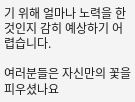기 위해 얼마나 노력을 한 것인지 감히 예상하기 어렵습니다.

여러분들은 자신만의 꽃을 피우셨나요